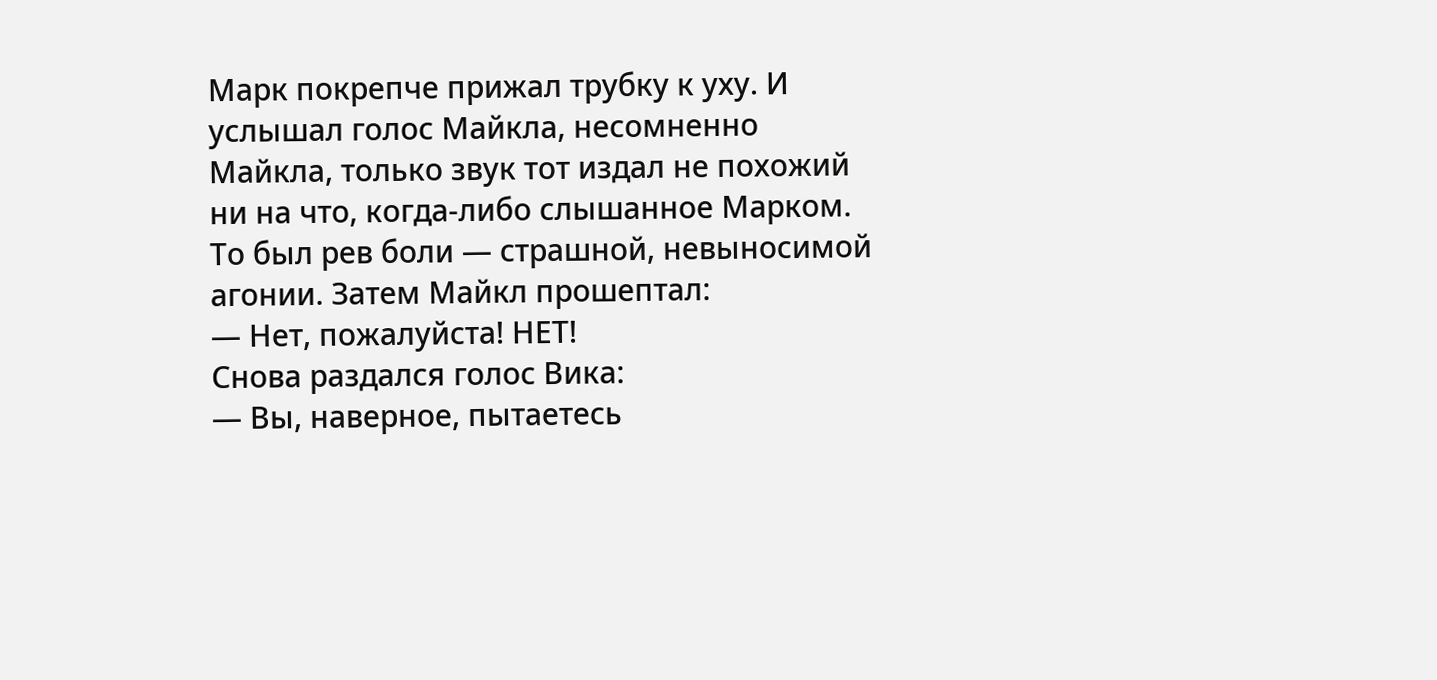Марк покрепче прижал трубку к уху. И услышал голос Майкла, несомненно Майкла, только звук тот издал не похожий ни на что, когда-либо слышанное Марком. То был рев боли — страшной, невыносимой агонии. Затем Майкл прошептал:
— Нет, пожалуйста! НЕТ!
Снова раздался голос Вика:
— Вы, наверное, пытаетесь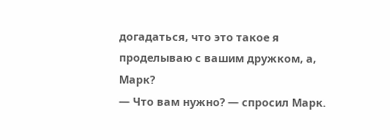догадаться, что это такое я проделываю с вашим дружком, а, Марк?
— Что вам нужно? — спросил Марк.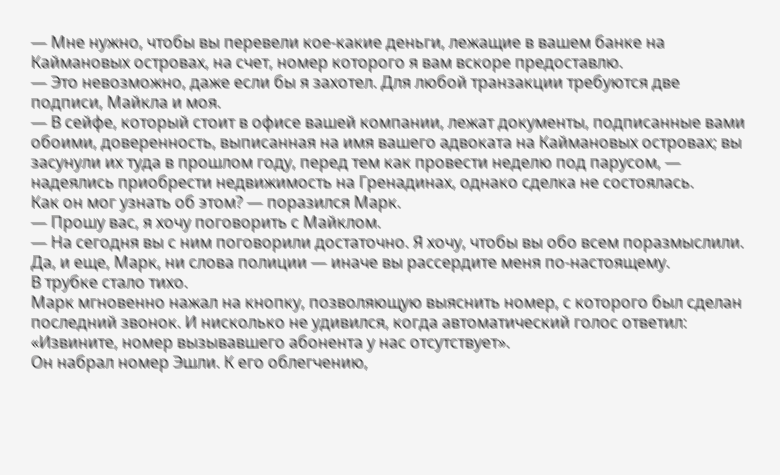— Мне нужно, чтобы вы перевели кое-какие деньги, лежащие в вашем банке на Каймановых островах, на счет, номер которого я вам вскоре предоставлю.
— Это невозможно, даже если бы я захотел. Для любой транзакции требуются две подписи, Майкла и моя.
— В сейфе, который стоит в офисе вашей компании, лежат документы, подписанные вами обоими, доверенность, выписанная на имя вашего адвоката на Каймановых островах; вы засунули их туда в прошлом году, перед тем как провести неделю под парусом, — надеялись приобрести недвижимость на Гренадинах, однако сделка не состоялась.
Как он мог узнать об этом? — поразился Марк.
— Прошу вас, я хочу поговорить с Майклом.
— На сегодня вы с ним поговорили достаточно. Я хочу, чтобы вы обо всем поразмыслили. Да, и еще, Марк, ни слова полиции — иначе вы рассердите меня по-настоящему.
В трубке стало тихо.
Марк мгновенно нажал на кнопку, позволяющую выяснить номер, с которого был сделан последний звонок. И нисколько не удивился, когда автоматический голос ответил: «Извините, номер вызывавшего абонента у нас отсутствует».
Он набрал номер Эшли. К его облегчению,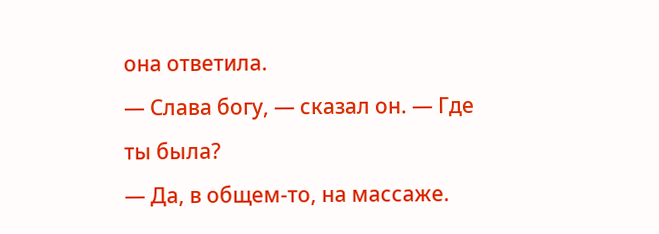она ответила.
— Слава богу, — сказал он. — Где ты была?
— Да, в общем-то, на массаже.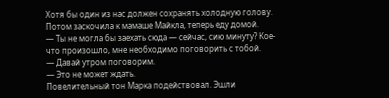Хотя бы один из нас должен сохранять холодную голову. Потом заскочила к мамаше Майкла, теперь еду домой.
— Ты не могла бы заехать сюда — сейчас, сию минуту? Кое- что произошло, мне необходимо поговорить с тобой.
— Давай утром поговорим.
— Это не может ждать.
Повелительный тон Марка подействовал. Эшли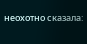неохотно сказала: